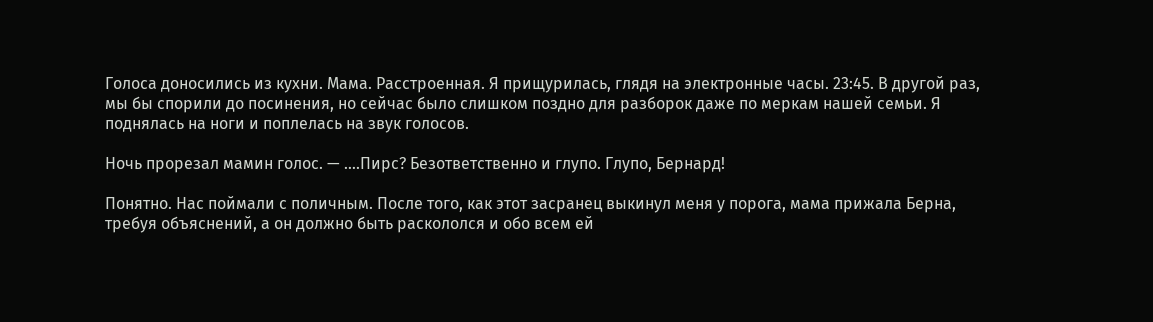Голоса доносились из кухни. Мама. Расстроенная. Я прищурилась, глядя на электронные часы. 23:45. В другой раз, мы бы спорили до посинения, но сейчас было слишком поздно для разборок даже по меркам нашей семьи. Я поднялась на ноги и поплелась на звук голосов.

Ночь прорезал мамин голос. — ….Пирс? Безответственно и глупо. Глупо, Бернард!

Понятно. Нас поймали с поличным. После того, как этот засранец выкинул меня у порога, мама прижала Берна, требуя объяснений, а он должно быть раскололся и обо всем ей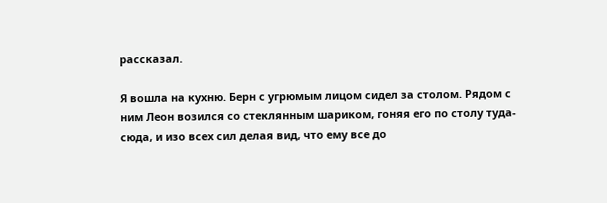рассказал.

Я вошла на кухню. Берн с угрюмым лицом сидел за столом. Рядом с ним Леон возился со стеклянным шариком, гоняя его по столу туда-сюда, и изо всех сил делая вид, что ему все до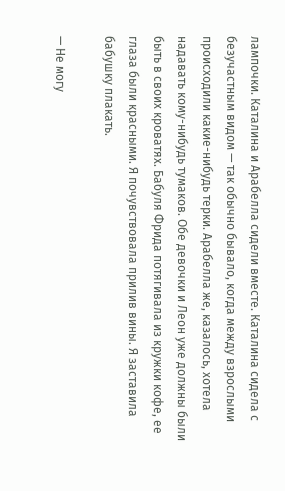лампочки. Каталина и Арабелла сидели вместе. Каталина сидела с безучастным видом — так обычно бывало, когда между взрослыми происходили какие-нибудь терки. Арабелла же, казалось, хотела надавать кому-нибудь тумаков. Обе девочки и Леон уже должны были быть в своих кроватях. Бабуля Фрида потягивала из кружки кофе, ее глаза были красными. Я почувствовала прилив вины. Я заставила бабушку плакать.

— Не могу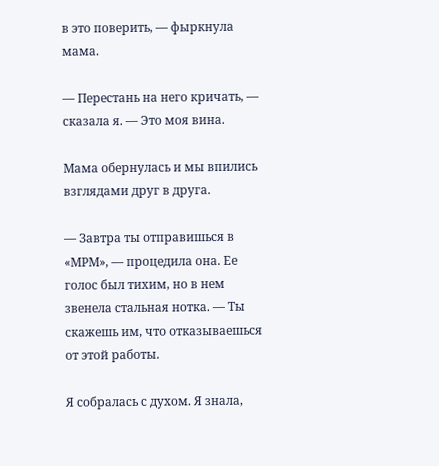в это поверить, — фыркнула мама.

— Перестань на него кричать, — сказала я. — Это моя вина.

Мама обернулась и мы впились взглядами друг в друга.

— Завтра ты отправишься в «МРМ», — процедила она. Ее голос был тихим, но в нем звенела стальная нотка. — Ты скажешь им, что отказываешься от этой работы.

Я собралась с духом. Я знала,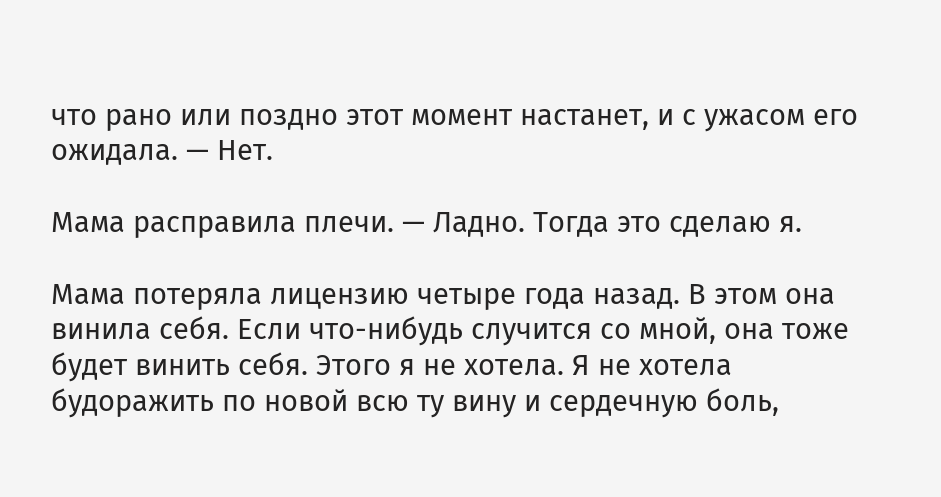что рано или поздно этот момент настанет, и с ужасом его ожидала. — Нет.

Мама расправила плечи. — Ладно. Тогда это сделаю я.

Мама потеряла лицензию четыре года назад. В этом она винила себя. Если что-нибудь случится со мной, она тоже будет винить себя. Этого я не хотела. Я не хотела будоражить по новой всю ту вину и сердечную боль,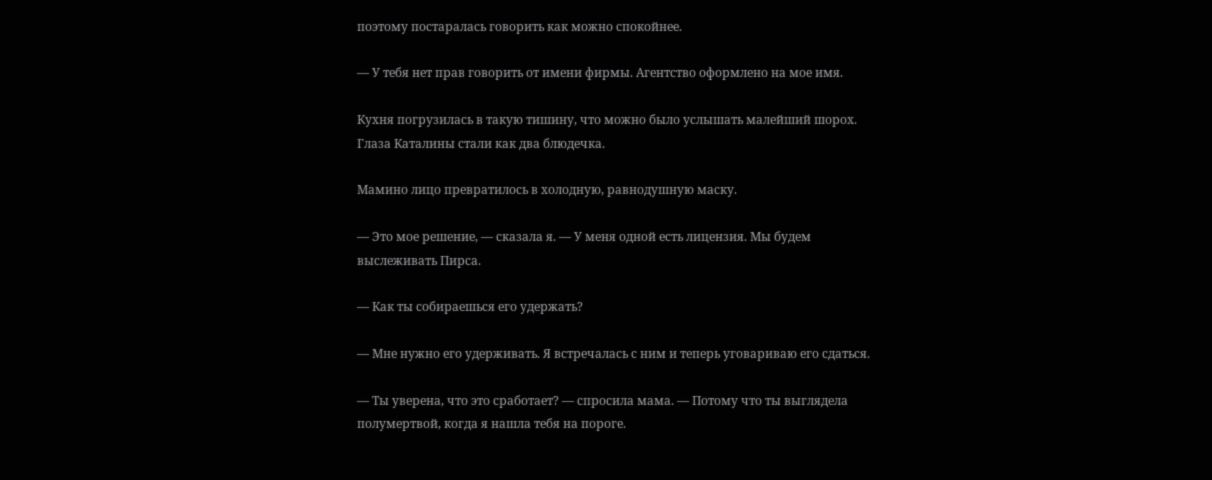поэтому постаралась говорить как можно спокойнее.

— У тебя нет прав говорить от имени фирмы. Агентство оформлено на мое имя.

Кухня погрузилась в такую тишину, что можно было услышать малейший шорох. Глаза Каталины стали как два блюдечка.

Мамино лицо превратилось в холодную, равнодушную маску.

— Это мое решение, — сказала я. — У меня одной есть лицензия. Мы будем выслеживать Пирса.

— Как ты собираешься его удержать?

— Мне нужно его удерживать. Я встречалась с ним и теперь уговариваю его сдаться.

— Ты уверена, что это сработает? — спросила мама. — Потому что ты выглядела полумертвой, когда я нашла тебя на пороге.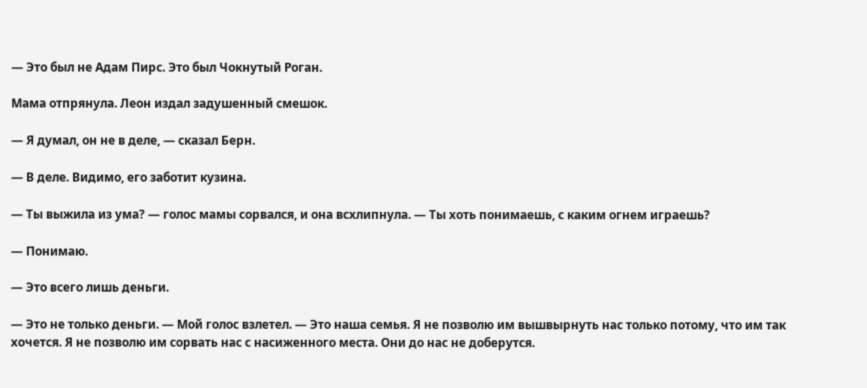— Это был не Адам Пирс. Это был Чокнутый Роган.

Мама отпрянула. Леон издал задушенный смешок.

— Я думал, он не в деле, — сказал Берн.

— В деле. Видимо, его заботит кузина.

— Ты выжила из ума? — голос мамы сорвался, и она всхлипнула. — Ты хоть понимаешь, с каким огнем играешь?

— Понимаю.

— Это всего лишь деньги.

— Это не только деньги. — Мой голос взлетел. — Это наша семья. Я не позволю им вышвырнуть нас только потому, что им так хочется. Я не позволю им сорвать нас с насиженного места. Они до нас не доберутся.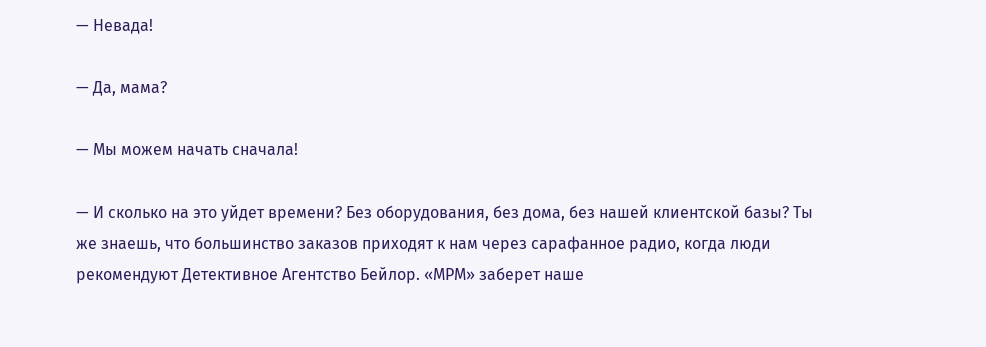— Невада!

— Да, мама?

— Мы можем начать сначала!

— И сколько на это уйдет времени? Без оборудования, без дома, без нашей клиентской базы? Ты же знаешь, что большинство заказов приходят к нам через сарафанное радио, когда люди рекомендуют Детективное Агентство Бейлор. «МРМ» заберет наше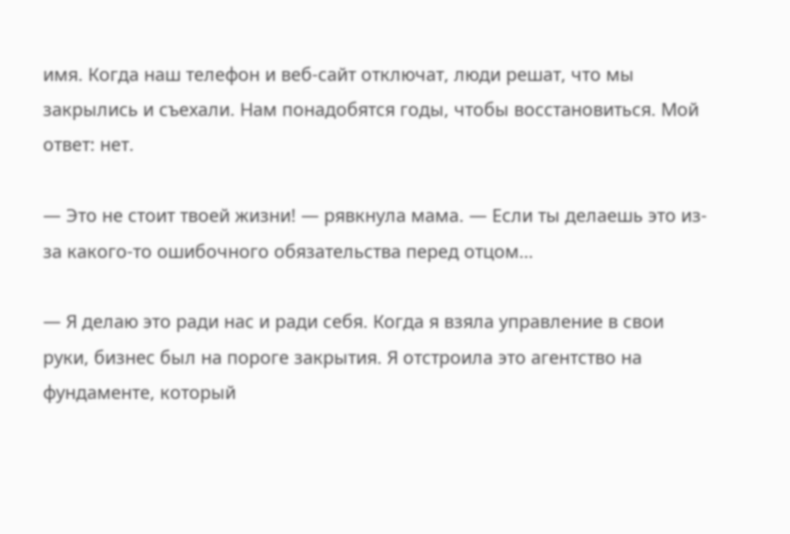имя. Когда наш телефон и веб-сайт отключат, люди решат, что мы закрылись и съехали. Нам понадобятся годы, чтобы восстановиться. Мой ответ: нет.

— Это не стоит твоей жизни! — рявкнула мама. — Если ты делаешь это из-за какого-то ошибочного обязательства перед отцом…

— Я делаю это ради нас и ради себя. Когда я взяла управление в свои руки, бизнес был на пороге закрытия. Я отстроила это агентство на фундаменте, который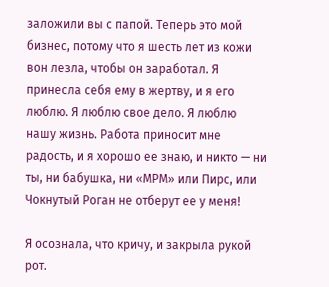заложили вы с папой. Теперь это мой бизнес, потому что я шесть лет из кожи вон лезла, чтобы он заработал. Я принесла себя ему в жертву, и я его люблю. Я люблю свое дело. Я люблю нашу жизнь. Работа приносит мне радость, и я хорошо ее знаю, и никто — ни ты, ни бабушка, ни «МРМ» или Пирс, или Чокнутый Роган не отберут ее у меня!

Я осознала, что кричу, и закрыла рукой рот.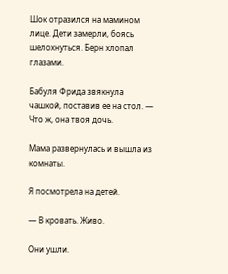Шок отразился на мамином лице. Дети замерли, боясь шелохнуться. Берн хлопал глазами.

Бабуля Фрида звякнула чашкой, поставив ее на стол. — Что ж, она твоя дочь.

Мама развернулась и вышла из комнаты.

Я посмотрела на детей.

— В кровать. Живо.

Они ушли.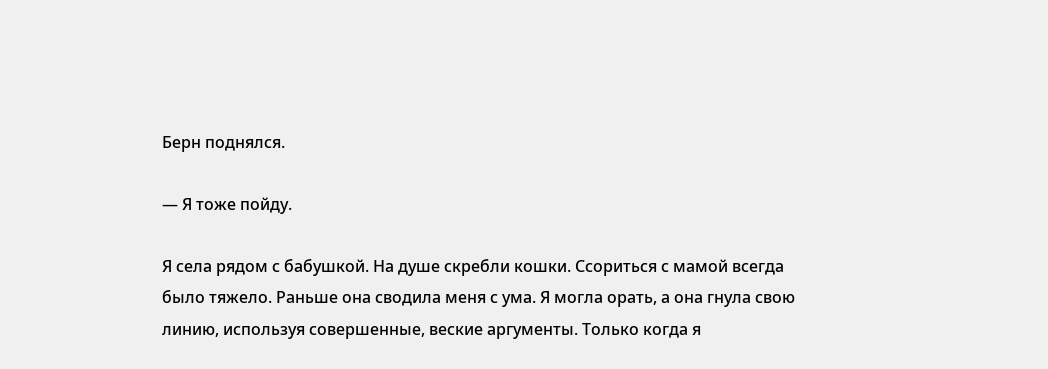Берн поднялся.

— Я тоже пойду.

Я села рядом с бабушкой. На душе скребли кошки. Ссориться с мамой всегда было тяжело. Раньше она сводила меня с ума. Я могла орать, а она гнула свою линию, используя совершенные, веские аргументы. Только когда я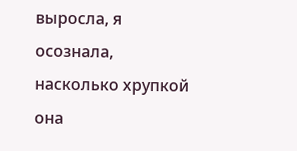выросла, я осознала, насколько хрупкой она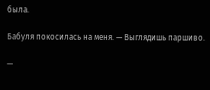была.

Бабуля покосилась на меня. — Выглядишь паршиво.

—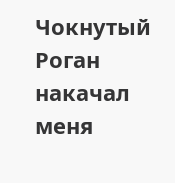Чокнутый Роган накачал меня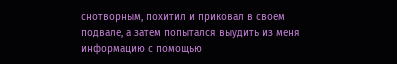снотворным, похитил и приковал в своем подвале, а затем попытался выудить из меня информацию с помощью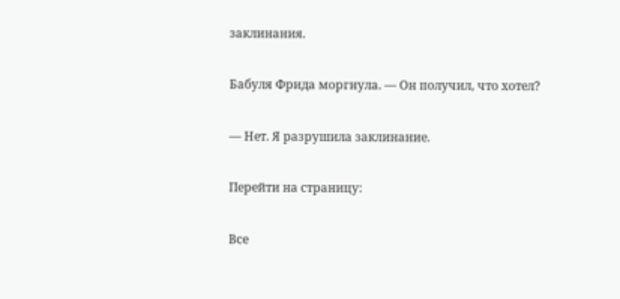заклинания.

Бабуля Фрида моргнула. — Он получил, что хотел?

— Нет. Я разрушила заклинание.

Перейти на страницу:

Все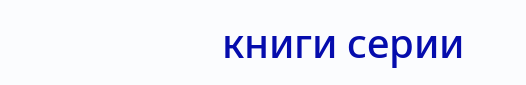книги серии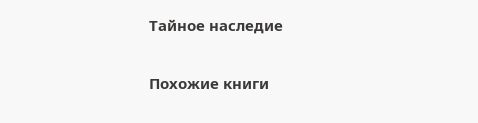Тайное наследие

Похожие книги